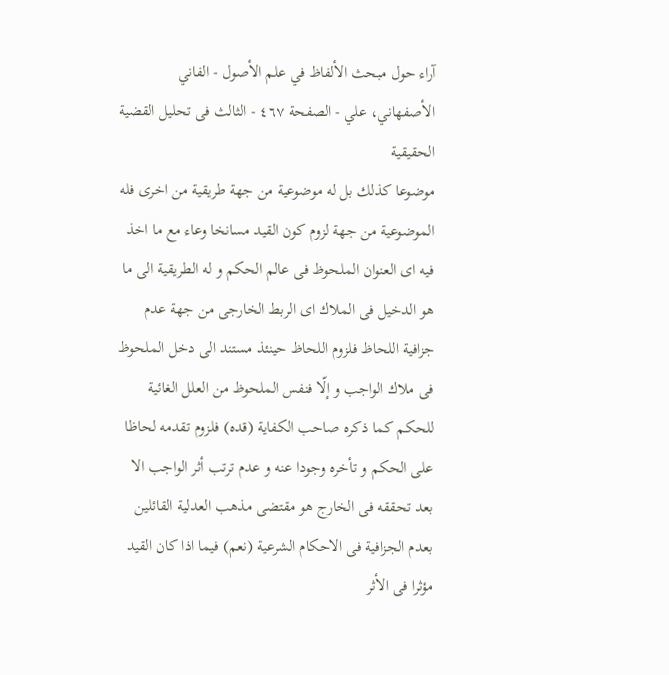آراء حول مبحث الألفاظ في علم الأصول - الفاني الأصفهاني، علي - الصفحة ٤٦٧ - الثالث فى تحليل القضية الحقيقية
موضوعا كذلك بل له موضوعية من جهة طريقية من اخرى فله الموضوعية من جهة لزوم كون القيد مسانخا وعاء مع ما اخذ فيه اى العنوان الملحوظ فى عالم الحكم و له الطريقية الى ما هو الدخيل فى الملاك اى الربط الخارجى من جهة عدم جزافية اللحاظ فلزوم اللحاظ حينئذ مستند الى دخل الملحوظ فى ملاك الواجب و إلّا فنفس الملحوظ من العلل الغائية للحكم كما ذكره صاحب الكفاية (قده) فلزوم تقدمه لحاظا على الحكم و تأخره وجودا عنه و عدم ترتب أثر الواجب الا بعد تحققه فى الخارج هو مقتضى مذهب العدلية القائلين بعدم الجزافية فى الاحكام الشرعية (نعم) فيما اذا كان القيد مؤثرا فى الأثر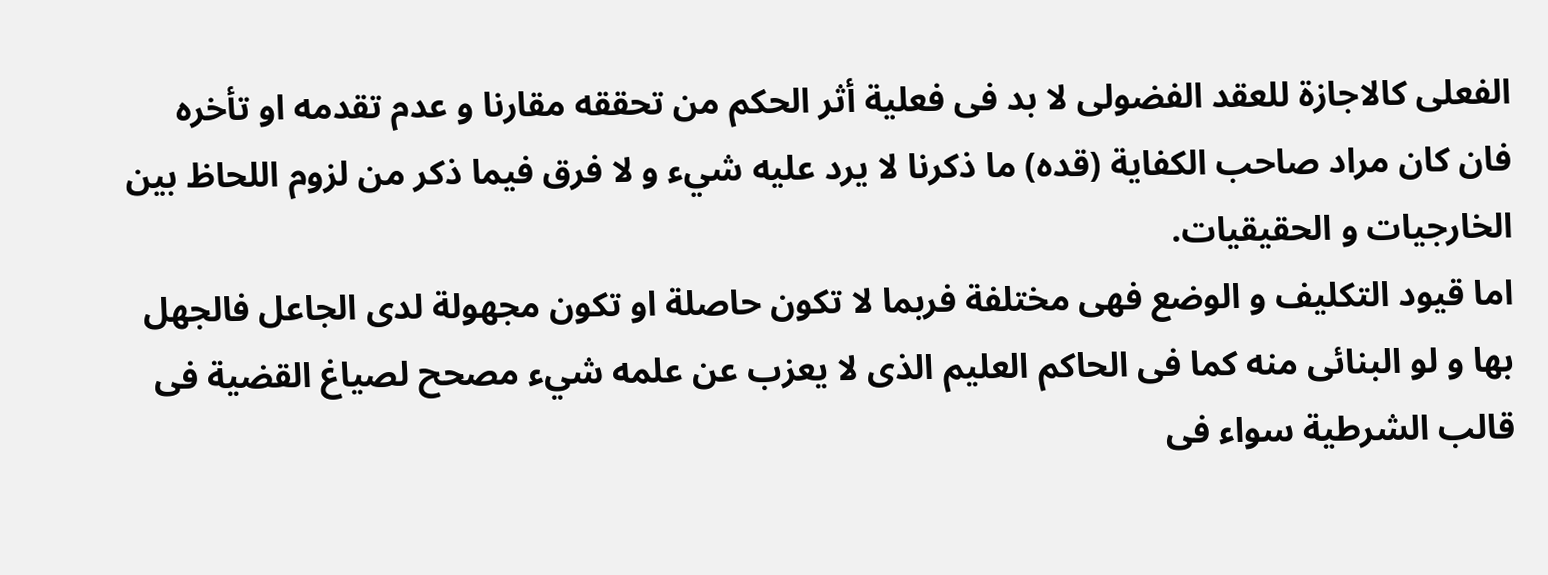الفعلى كالاجازة للعقد الفضولى لا بد فى فعلية أثر الحكم من تحققه مقارنا و عدم تقدمه او تأخره فان كان مراد صاحب الكفاية (قده) ما ذكرنا لا يرد عليه شيء و لا فرق فيما ذكر من لزوم اللحاظ بين الخارجيات و الحقيقيات.
اما قيود التكليف و الوضع فهى مختلفة فربما لا تكون حاصلة او تكون مجهولة لدى الجاعل فالجهل بها و لو البنائى منه كما فى الحاكم العليم الذى لا يعزب عن علمه شيء مصحح لصياغ القضية فى قالب الشرطية سواء فى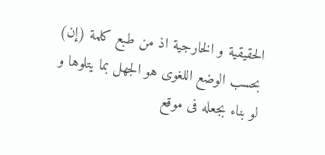الحقيقية و الخارجية اذ من طبع كلمة (إن) بحسب الوضع اللغوى هو الجهل بما يتلوها و لو بناء بجعله فى موقع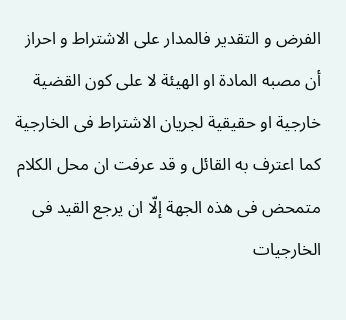الفرض و التقدير فالمدار على الاشتراط و احراز أن مصبه المادة او الهيئة لا على كون القضية خارجية او حقيقية لجريان الاشتراط فى الخارجية كما اعترف به القائل و قد عرفت ان محل الكلام متمحض فى هذه الجهة إلّا ان يرجع القيد فى الخارجيات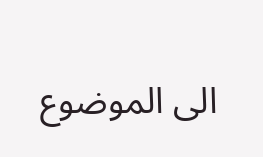الى الموضوع